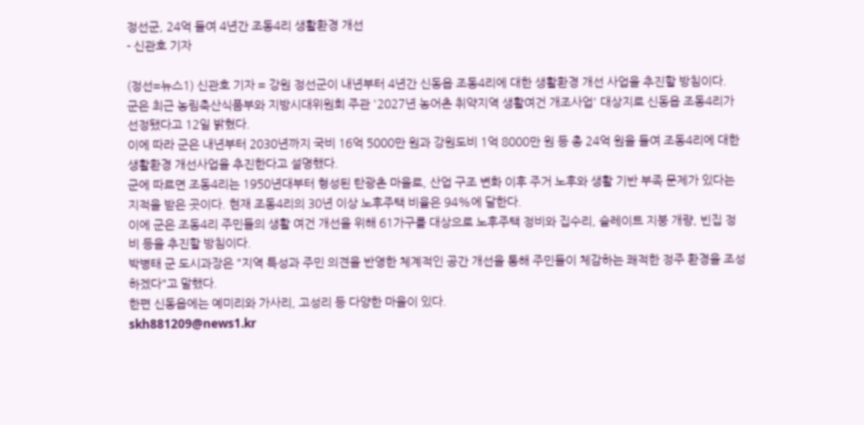정선군, 24억 들여 4년간 조동4리 생활환경 개선
- 신관호 기자

(정선=뉴스1) 신관호 기자 = 강원 정선군이 내년부터 4년간 신동읍 조동4리에 대한 생활환경 개선 사업을 추진할 방침이다.
군은 최근 농림축산식품부와 지방시대위원회 주관 '2027년 농어촌 취약지역 생활여건 개조사업' 대상지로 신동읍 조동4리가 선정됐다고 12일 밝혔다.
이에 따라 군은 내년부터 2030년까지 국비 16억 5000만 원과 강원도비 1억 8000만 원 등 총 24억 원을 들여 조동4리에 대한 생활환경 개선사업을 추진한다고 설명했다.
군에 따르면 조동4리는 1950년대부터 형성된 탄광촌 마을로, 산업 구조 변화 이후 주거 노후와 생활 기반 부족 문제가 있다는 지적을 받은 곳이다. 현재 조동4리의 30년 이상 노후주택 비율은 94%에 달한다.
이에 군은 조동4리 주민들의 생활 여건 개선을 위해 61가구를 대상으로 노후주택 정비와 집수리, 슬레이트 지붕 개량, 빈집 정비 등을 추진할 방침이다.
박병태 군 도시과장은 "지역 특성과 주민 의견을 반영한 체계적인 공간 개선을 통해 주민들이 체감하는 쾌적한 정주 환경을 조성하겠다"고 말했다.
한편 신동읍에는 예미리와 가사리, 고성리 등 다양한 마을이 있다.
skh881209@news1.kr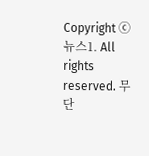Copyright ⓒ 뉴스1. All rights reserved. 무단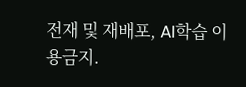전재 및 재배포, AI학습 이용금지.